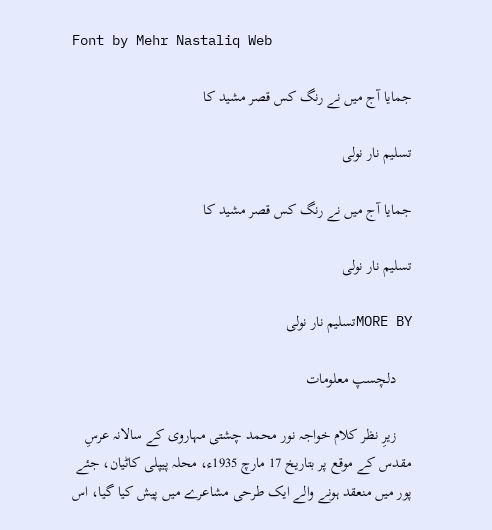Font by Mehr Nastaliq Web

جمایا آج میں نے رنگ کس قصر مشید کا

تسلیم نار نولی

جمایا آج میں نے رنگ کس قصر مشید کا

تسلیم نار نولی

MORE BYتسلیم نار نولی

    دلچسپ معلومات

    زیرِ نظر کلام خواجہ نور محمد چشتی مہاروی کے سالانہ عرسِ مقدس کے موقع پر بتاریخ 17 مارچ 1935ء، محلہ پیپلی کاٹیان، جئے پور میں منعقد ہونے والے ایک طرحی مشاعرے میں پیش کیا گیا، اس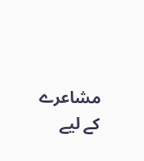مشاعرے کے لیے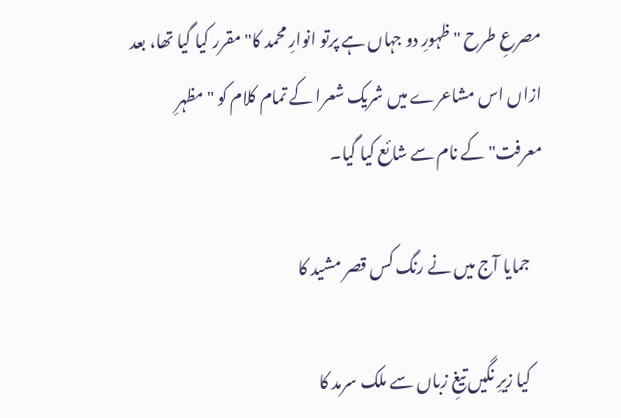مصرعِ طرح "ظہورِ دو جہاں ہے پرتو انوارِ محمد کا" مقرر کیا گیا تھا، بعد ازاں اس مشاعرے میں شریک شعرا کے تمام کلام کو "مظہرِ معرفت" کے نام سے شائع کیا گیا۔

    جمایا آج میں نے رنگ کس قصر مشید کا

    کیا زیرِ نگیں تیغِ زباں سے ملک سرمد کا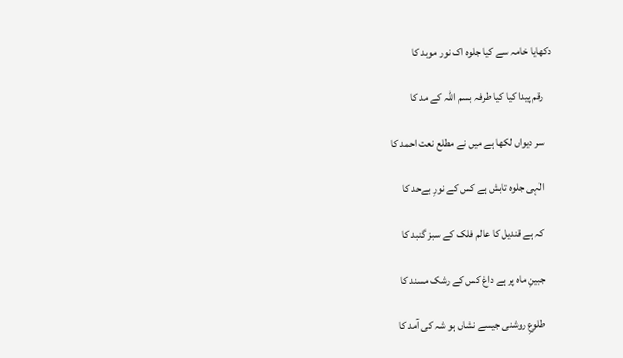دکھایا خامہ سے کیا جلوہ اک نور موبد کا

    رقم پیدا کیا کیا طرفہ بسم اللہ کے مد کا

    سر دیواں لکھا ہے میں نے مطلع نعت احمد کا

    الٰہی جلوہ تابش ہے کس کے نورِ بےحد کا

    کہ ہے قندیل کا عالم فلک کے سبز گنبد کا

    جبینِ ماہ پر ہے داغ کس کے رشک مسند کا

    طلوعِ روشنی جیسے نشاں ہو شہ کی آمد کا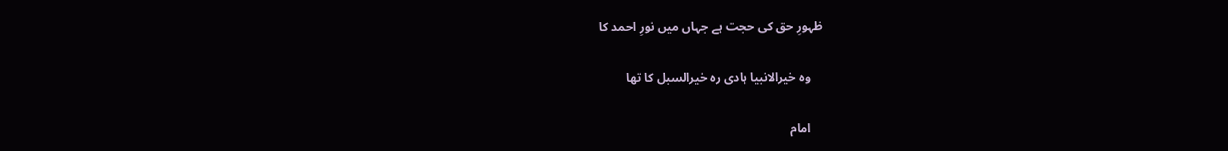ظہورِ حق کی حجت ہے جہاں میں نورِ احمد کا

    وہ خیرالانبیا ہادی رہ خیرالسبل کا تھا

    امام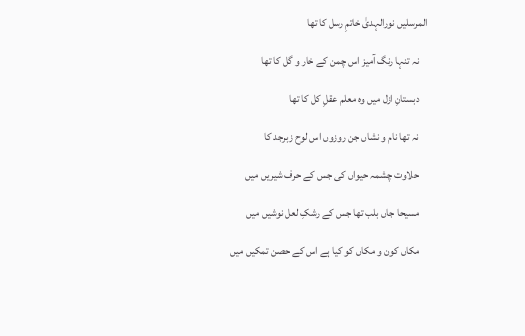المرسلیں نورالہدیٰ خاتمِ رسل کا تھا

    نہ تنہا رنگ آمیز اس چمن کے خار و گل کا تھا

    دبستانِ ازل میں وہ معلم عقلِ کل کا تھا

    نہ تھا نام و نشاں جن روزوں اس لوح زبرجد کا

    حلاوت چشمہ حیواں کی جس کے حرف شیریں میں

    مسیحا جاں بلب تھا جس کے رشکِ لعل نوشیں میں

    مکاں کون و مکاں کو کیا ہے اس کے حصن تمکیں میں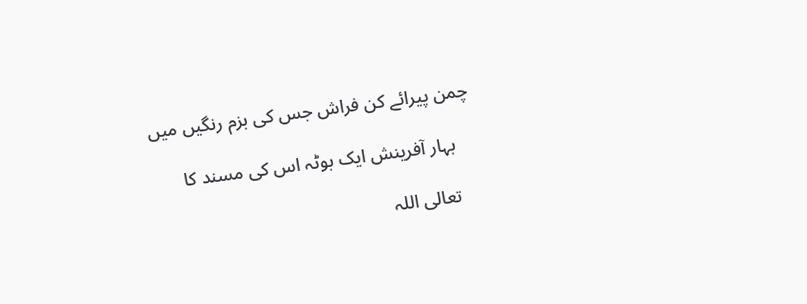چمن پیرائے کن فراش جس کی بزم رنگیں میں

    بہار آفرینش ایک بوٹہ اس کی مسند کا

    تعالی اللہ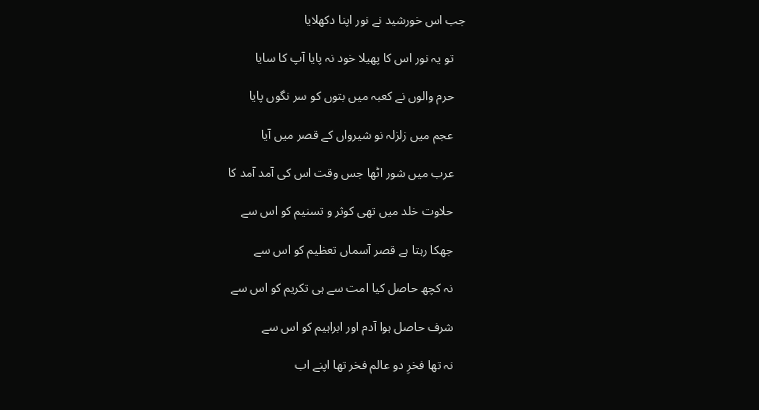جب اس خورشید نے نور اپنا دکھلایا

    تو یہ نور اس کا پھیلا خود نہ پایا آپ کا سایا

    حرم والوں نے کعبہ میں بتوں کو سر نگوں پایا

    عجم میں زلزلہ نو شیرواں کے قصر میں آیا

    عرب میں شور اٹھا جس وقت اس کی آمد آمد کا

    حلاوت خلد میں تھی کوثر و تسنیم کو اس سے

    جھکا رہتا ہے قصر آسماں تعظیم کو اس سے

    نہ کچھ حاصل کیا امت سے ہی تکریم کو اس سے

    شرف حاصل ہوا آدم اور ابراہیم کو اس سے

    نہ تھا فخرِ دو عالم فخر تھا اپنے اب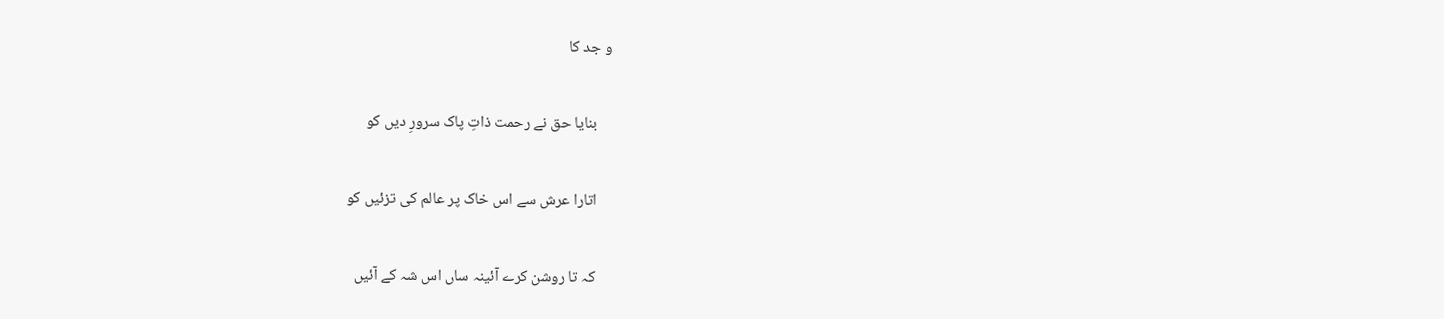و جد کا

    بنایا حق نے رحمت ذاتِ پاک سرورِ دیں کو

    اتارا عرش سے اس خاک پر عالم کی تزئیں کو

    کہ تا روشن کرے آئینہ ساں اس شہ کے آئیں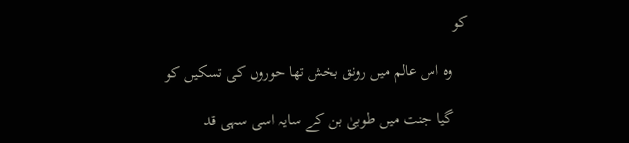کو

    وہ اس عالم میں رونق بخش تھا حوروں کی تسکیں کو

    گیا جنت میں طوبیٰ بن کے سایہ اسی سہی قد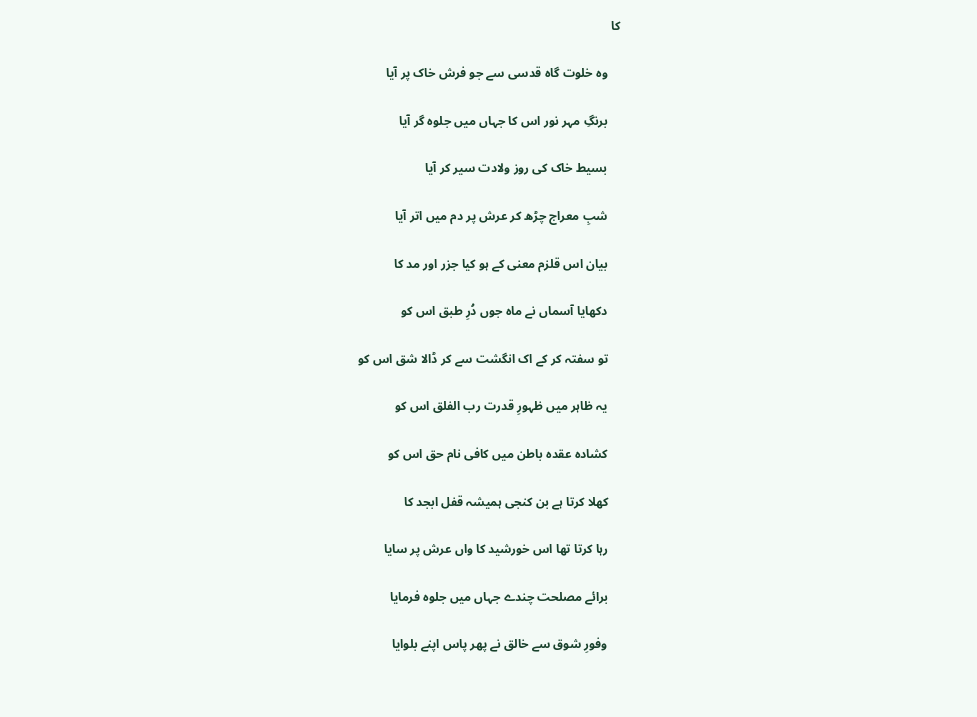کا

    وہ خلوت گاہ قدسی سے جو فرش خاک پر آیا

    برنگِ مہر نور اس کا جہاں میں جلوہ گر آیا

    بسیط خاک کی روز ولادت سیر کر آیا

    شبِ معراج چڑھ کر عرش پر دم میں اتر آیا

    بیان اس قلزم معنی کے ہو کیا جزر اور مد کا

    دکھایا آسماں نے ماہ جوں دُرِ طبق اس کو

    تو سفتہ کر کے اک انگشت سے کر ڈالا شق اس کو

    یہ ظاہر میں ظہورِ قدرت رب الفلق اس کو

    کشادہ عقدہ باطن میں کافی نام حق اس کو

    کھلا کرتا ہے بن کنجی ہمیشہ قفل ابجد کا

    رہا کرتا تھا اس خورشید کا واں عرش پر سایا

    برائے مصلحت چندے جہاں میں جلوہ فرمایا

    وفورِ شوق سے خالق نے پھر پاس اپنے بلوایا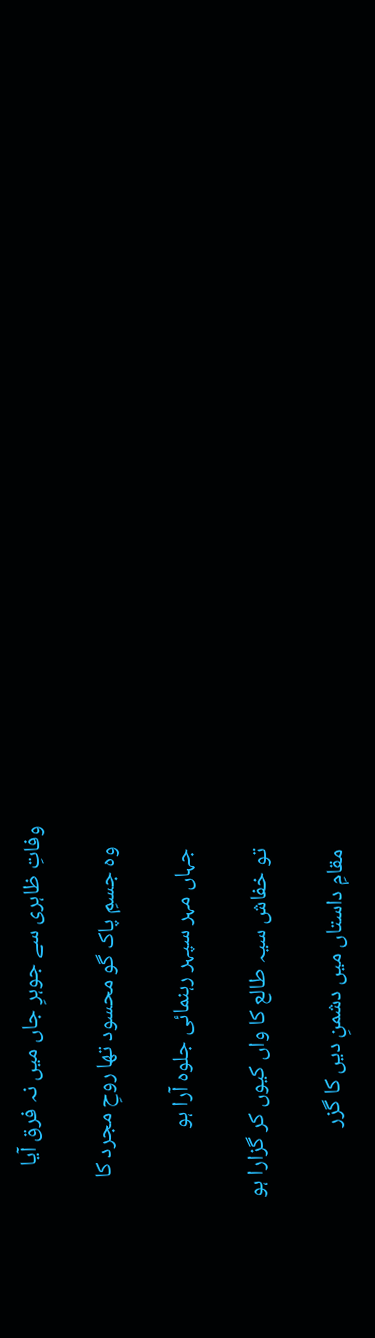وفاتِ ظاہری سے جوہرِ جاں میں نہ فرق آیا

    وہ جسمِ پاک گو محسود تھا روحِ مجرد کا

    جہاں مہر سپہر رہنمائی جلوہ آرا ہو

    تو خفاش سیہ طالع کا واں کیوں کر گزارا ہو

    مقامِ داستاں میں دشمنِ دیں کا گزر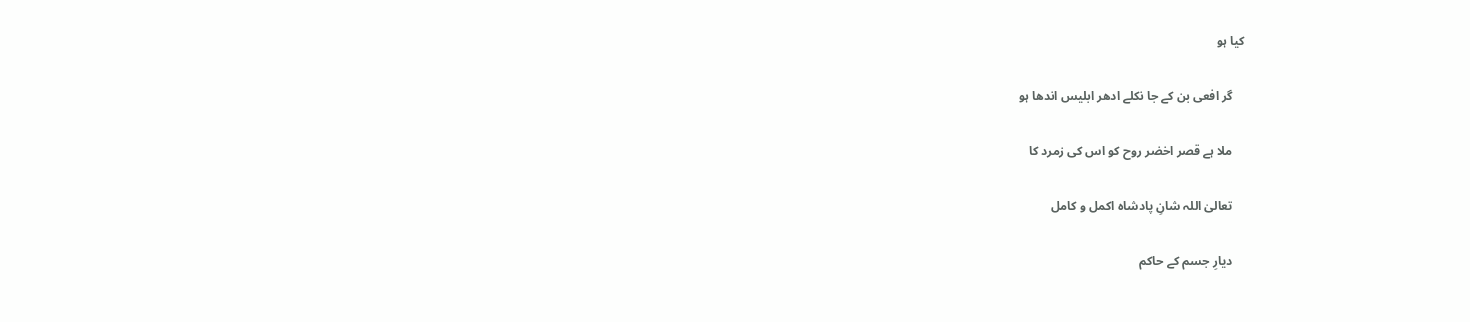کیا ہو

    گر افعی بن کے جا نکلے ادھر ابلیس اندھا ہو

    ملا ہے قصر اخضر روح کو اس کی زمرد کا

    تعالیٰ اللہ شانِ پادشاہ اکمل و کامل

    دیارِ جسم کے حاکم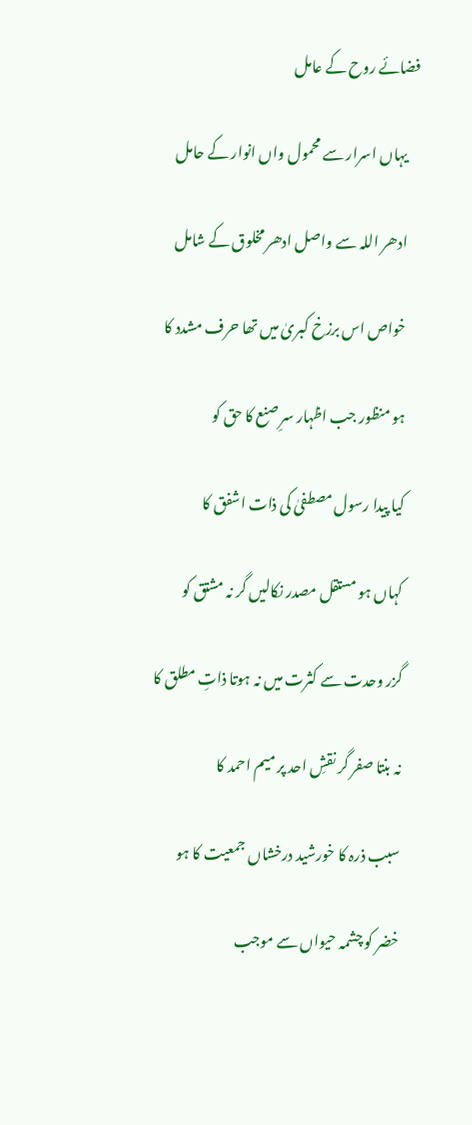فضائے روح کے عامل

    یہاں اسرار سے محمول واں انوار کے حامل

    ادھر اللہ سے واصل ادھر مخلوق کے شامل

    خواص اس برزخ کبریٰ میں تھا حرف مشدد کا

    ہو منظور جب اظہار سرِ صنع کا حق کو

    کیا پیدا رسول مصطفیٰ کی ذات اشفق کا

    کہاں ہو مستقل مصدر نکالیں گر نہ مشتق کو

    گزر وحدت سے کثرت میں نہ ہوتا ذاتِ مطلق کا

    نہ بنتا صفر گر نقشِ احد پر میم احمد کا

    سبب ذرہ کا خورشید درخشاں جمعیت کا ہو

    خضر کو چشمہ حیواں سے موجب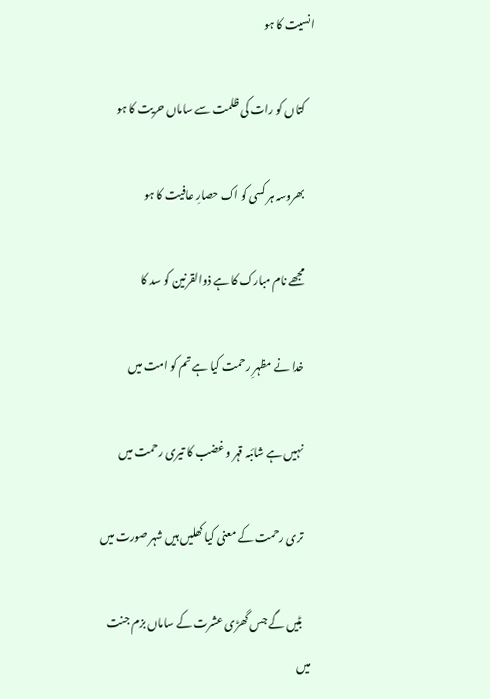انسیت کا ہو

    کتاں کو رات کی ظلمت سے ساماں حریت کا ہو

    بھروسہ ہر کسی کو اک حصارِ عافیت کا ہو

    مجھے نام مبارک کا ہے ذوالقرنین کو سد کا

    خدا نے مظہرِ رحمت کیا ہے تم کو امت میں

    نہیں ہے شائبہ قہر و غضب کا تیری رحمت میں

    تری رحمت کے معنی کیا کھلیں ہیں شہر صورت میں

    بٹیں گے جس گھڑی عشرت کے ساماں بزم جنت میں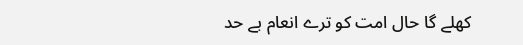کھلے گا حال امت کو ترے انعام بے حد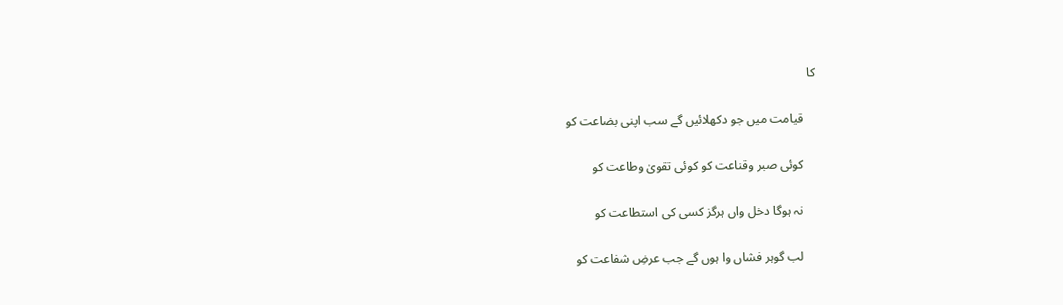کا

    قیامت میں جو دکھلائیں گے سب اپنی بضاعت کو

    کوئی صبر وقناعت کو کوئی تقویٰ وطاعت کو

    نہ ہوگا دخل واں ہرگز کسی کی استطاعت کو

    لب گوہر فشاں وا ہوں گے جب عرضِ شفاعت کو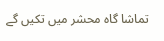تماشا گاہ محشر میں تکیں گے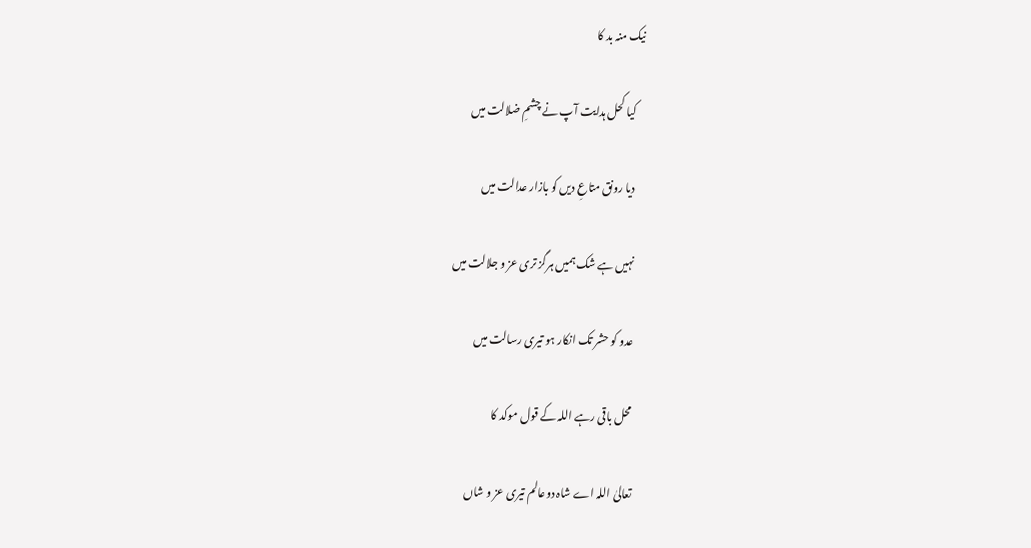نیک منہ بد کا

    کیا کحل ہدایت آپ نے چشمِ ضلالت میں

    دیا رونق متاعِ دیں کو بازار عدالت میں

    نہیں ہے شک ہمیں ہرگز تری عز و جلالت میں

    عدو کو حشر تک انکار ہو تیری رسالت میں

    محل باقی رہے اللہ کے قول موکد کا

    تعالیٰ اللہ اے شاہ دوعالم تیری عز و شاں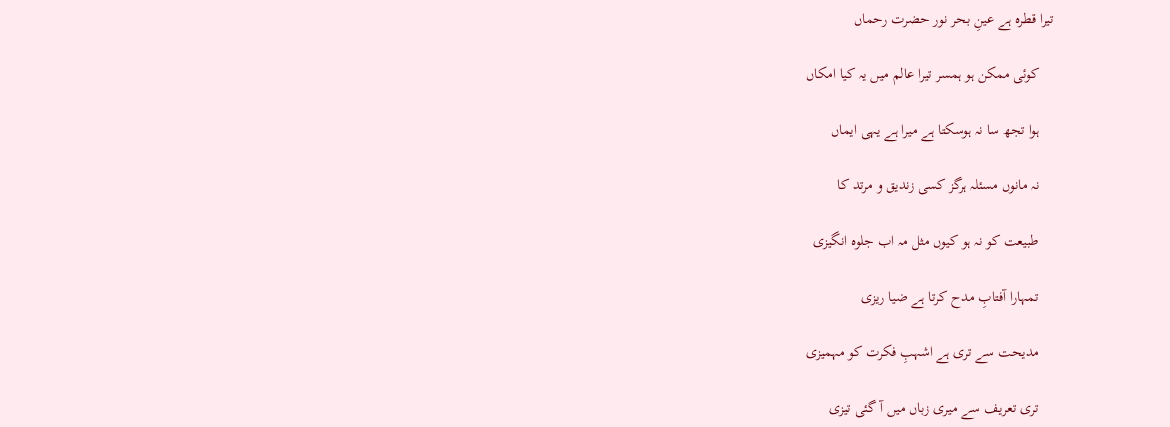تیرا قطرہ ہے عینِ بحر نور حضرت رحماں

    کوئی ممکن ہو ہمسر تیرا عالم میں یہ کیا امکاں

    ہوا تجھ سا نہ ہوسکتا ہے میرا ہے یہی ایماں

    نہ مانوں مسئلہ ہرگز کسی زندیق و مرتد کا

    طبیعت کو نہ ہو کیوں مثل مہ اب جلوہ انگیزی

    تمہارا آفتابِ مدح کرتا ہے ضیا ریزی

    مدیحت سے تری ہے اشہبِ فکرت کو مہمیزی

    تری تعریف سے میری زباں میں آ گئی تیزی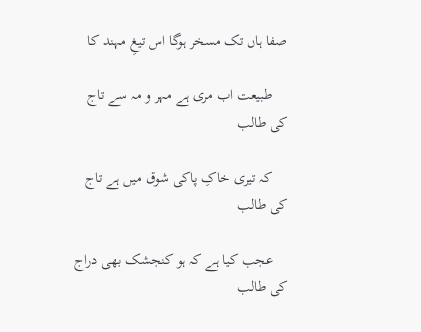صفا ہاں تک مسخر ہوگا اس تیغِ مہند کا

    طبیعت اب مری ہے مہر و مہ سے تاج کی طالب

    کہ تیری خاکِ پاکی شوق میں ہے تاج کی طالب

    عجب کیا ہے کہ ہو کنجشک بھی دراج کی طالب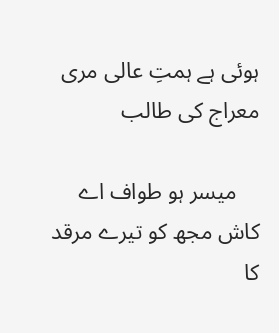ہوئی ہے ہمتِ عالی مری معراج کی طالب

    میسر ہو طواف اے کاش مجھ کو تیرے مرقد کا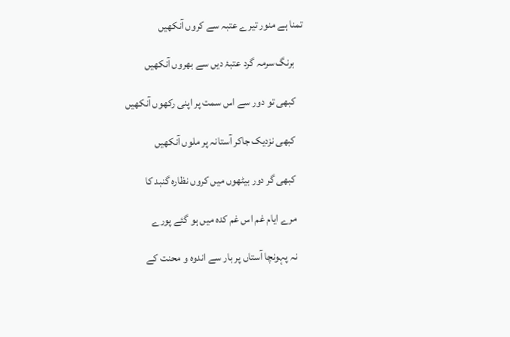تمنا ہے منور تیرے عتبہ سے کروں آنکھیں

    برنگ سرمہ گرد عتبۂ دیں سے بھروں آنکھیں

    کبھی تو دور سے اس سمت پر اپنی رکھوں آنکھیں

    کبھی نزدیک جاکر آستانہ پر ملوں آنکھیں

    کبھی گر دور بیٹھوں میں کروں نظارہ گنبد کا

    مرے ایام غم اس غم کدہ میں ہو گئے پورے

    نہ پہونچا آستاں پر بار سے اندوہ و محنت کے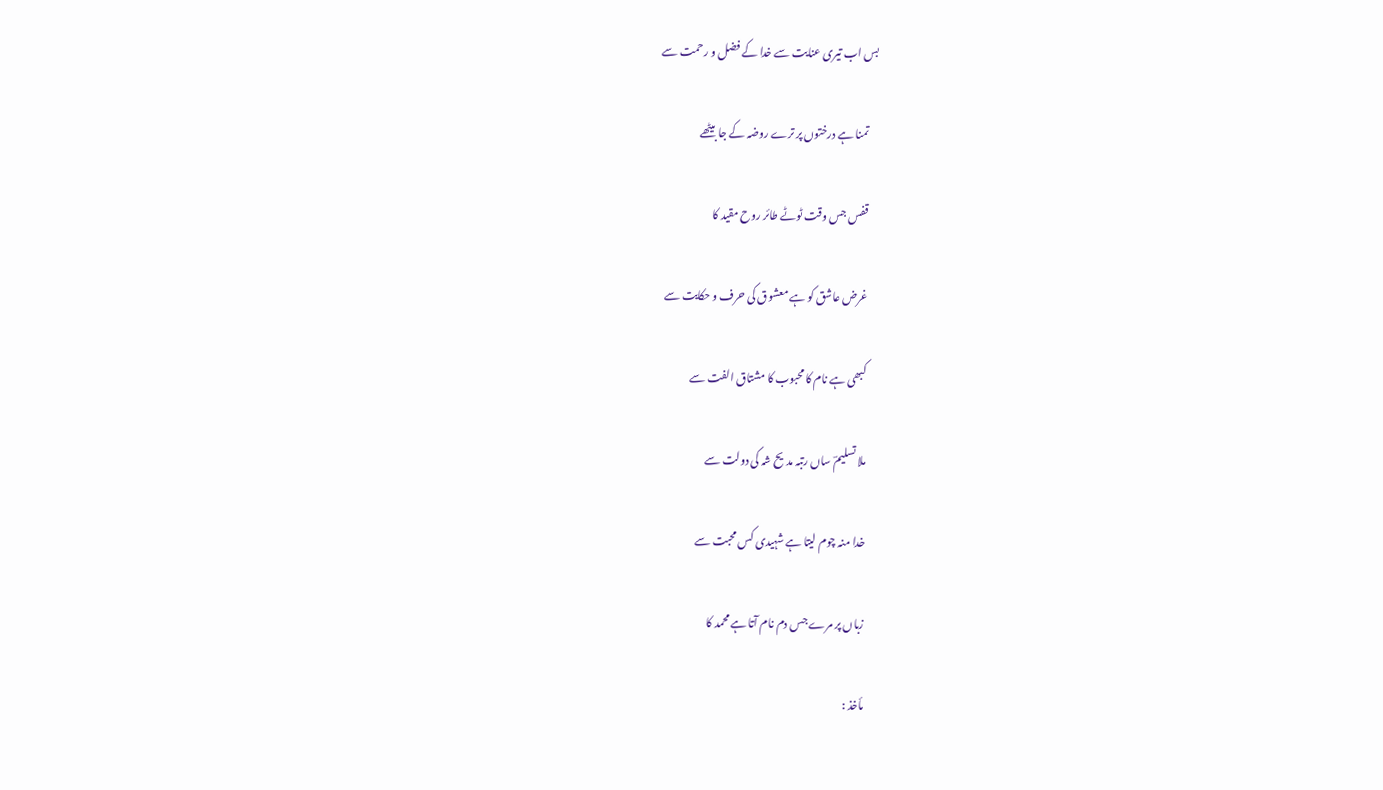بس اب تیری عنایت سے خدا کے فضل و رحمت سے

    تمنا ہے درختوں پر ترے روضہ کے جا بیٹھے

    قفس جس وقت ٹوٹے طائر روح مقید کا

    غرض عاشق کو ہے معشوق کی حرف و حکایت سے

    کبھی ہے نام کا محبوب کا مشتاق الفت سے

    ملا تسلیمؔ ساں رتبہ مدیح شہ کی دولت سے

    خدا منہ چوم لیتا ہے شہیدی کس محبت سے

    زباں پر مرے جس دم نام آتا ہے محمد کا

    مأخذ :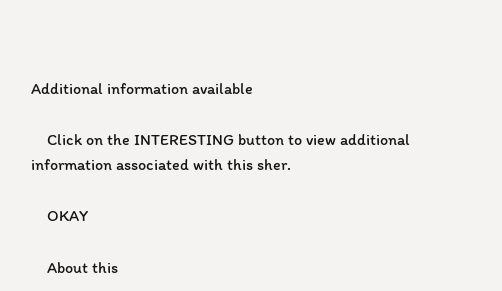Additional information available

    Click on the INTERESTING button to view additional information associated with this sher.

    OKAY

    About this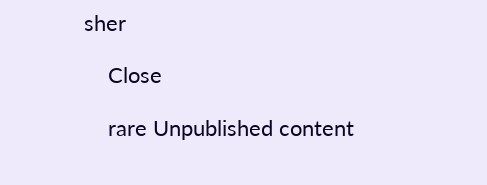sher

    Close

    rare Unpublished content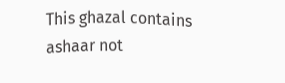This ghazal contains ashaar not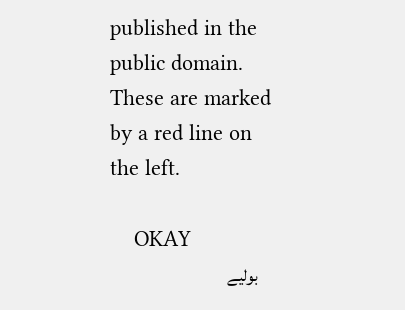published in the public domain. These are marked by a red line on the left.

    OKAY
    بولیے